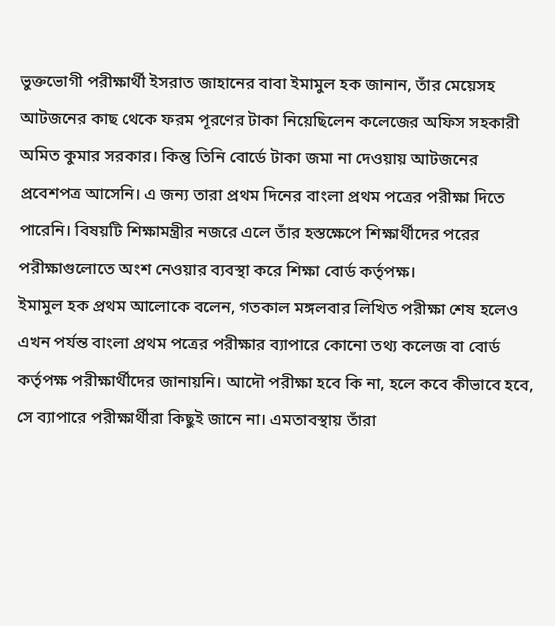ভুক্তভোগী পরীক্ষার্থী ইসরাত জাহানের বাবা ইমামুল হক জানান, তাঁর মেয়েসহ আটজনের কাছ থেকে ফরম পূরণের টাকা নিয়েছিলেন কলেজের অফিস সহকারী অমিত কুমার সরকার। কিন্তু তিনি বোর্ডে টাকা জমা না দেওয়ায় আটজনের প্রবেশপত্র আসেনি। এ জন্য তারা প্রথম দিনের বাংলা প্রথম পত্রের পরীক্ষা দিতে পারেনি। বিষয়টি শিক্ষামন্ত্রীর নজরে এলে তাঁর হস্তক্ষেপে শিক্ষার্থীদের পরের পরীক্ষাগুলোতে অংশ নেওয়ার ব্যবস্থা করে শিক্ষা বোর্ড কর্তৃপক্ষ।
ইমামুল হক প্রথম আলোকে বলেন, গতকাল মঙ্গলবার লিখিত পরীক্ষা শেষ হলেও এখন পর্যন্ত বাংলা প্রথম পত্রের পরীক্ষার ব্যাপারে কোনো তথ্য কলেজ বা বোর্ড কর্তৃপক্ষ পরীক্ষার্থীদের জানায়নি। আদৌ পরীক্ষা হবে কি না, হলে কবে কীভাবে হবে, সে ব্যাপারে পরীক্ষার্থীরা কিছুই জানে না। এমতাবস্থায় তাঁরা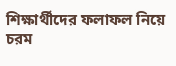শিক্ষার্থীদের ফলাফল নিয়ে চরম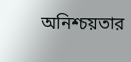অনিশ্চয়তার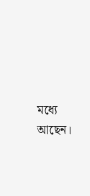মধ্যে আছেন।